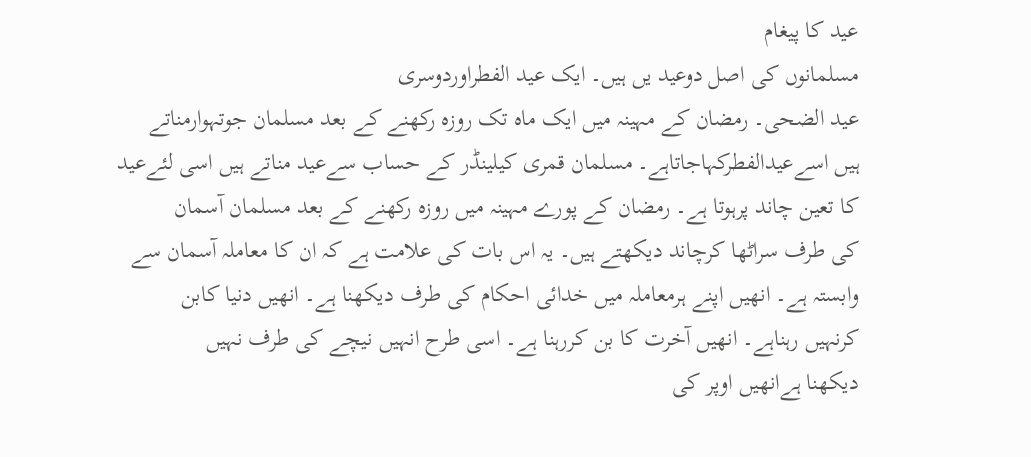عید کا پیغام
مسلمانوں کی اصل دوعید یں ہیں۔ ایک عید الفطراوردوسری
عید الضحی۔ رمضان کے مہینہ میں ایک ماہ تک روزہ رکھنے کے بعد مسلمان جوتہوارمناتے
ہیں اسےعیدالفطرکہاجاتاہے۔ مسلمان قمری کیلینڈر کے حساب سےعید مناتے ہیں اسی لئےعید
کا تعین چاند پرہوتا ہے۔ رمضان کے پورے مہینہ میں روزہ رکھنے کے بعد مسلمان آسمان
کی طرف سراٹھا کرچاند دیکھتے ہیں۔ یہ اس بات کی علامت ہے کہ ان کا معاملہ آسمان سے
وابستہ ہے۔ انھیں اپنے ہرمعاملہ میں خدائی احکام کی طرف دیکھنا ہے۔ انھیں دنیا کابن
کرنہیں رہناہے۔ انھیں آخرت کا بن کررہنا ہے۔ اسی طرح انہیں نیچے کی طرف نہیں
دیکھنا ہےانھیں اوپر کی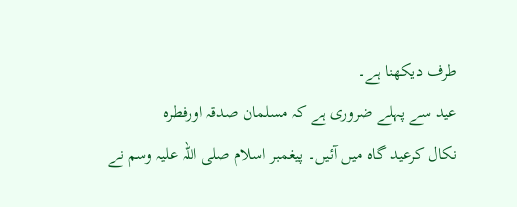طرف دیکھنا ہے۔
عید سے پہلے ضروری ہے کہ مسلمان صدقہ اورفطرہ
نکال کرعید گاہ میں آئیں۔ پیغمبر اسلام صلی اللہ علیہ وسم نے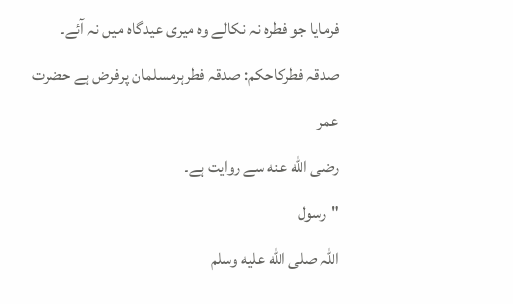فرمایا جو فطرہ نہ نکالے وہ میری عیدگاہ میں نہ آئے۔
صدقہ فطرکاحکم: صدقہ فطرہرمسلمان پرفرض ہے حضرت عمر
رضى الله عنه سے روايت ہے۔
"رسول
اللہ صلى الله عليه وسلم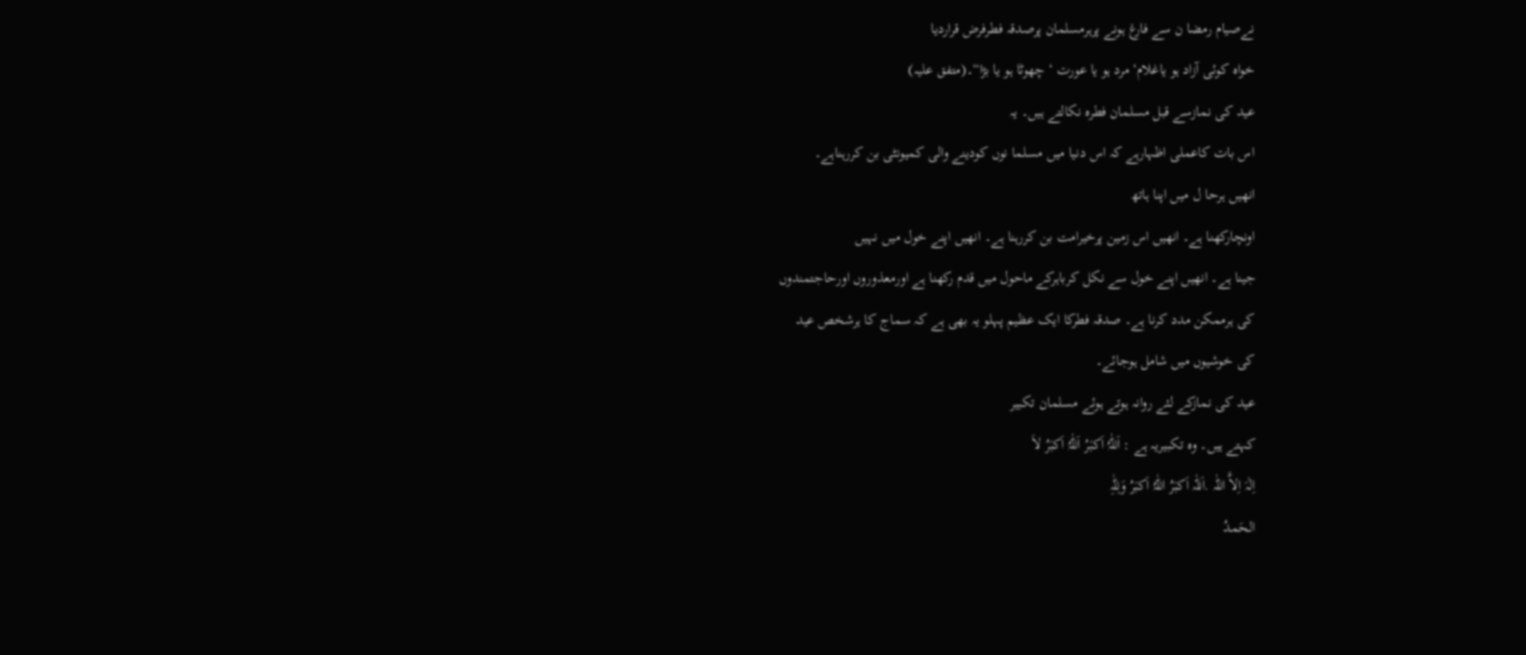نےصيام رمضا ن سے فارغ ہونے پرہرمسلمان پرصدقہ فطرفرض قرارديا
خواہ کوئی آزاد ہو ياغلام‘مرد ہو يا عورت ‘ چھوٹا ہو يا بڑا“۔(متفق علیہ)
عید کی نمازسے قبل مسلمان فطرہ نکالتے ہیں۔ یہ
اس بات کاعملی اظہارہے کہ اس دنیا میں مسلما نوں کودینے والی کمیونٹی بن کررہناہے۔
انھیں ہرحا ل میں اپنا ہاتھ
اونچارکھنا ہے۔ انھیں اس زمین پرخیرامت بن کررہنا ہے۔ انھیں اپنے خول میں نہیں
جینا ہے۔ انھیں اپنے خول سے نکل کرباہرکے ماحول میں قدم رکھنا ہے اورمعذوروں اورحاجتمندوں
کی ہرممکن مدد کرنا ہے۔ صدقہ فطرکا ایک عظیم پہلو یہ بھی ہے کہ سماج کا ہرشخص عید
کی خوشیوں میں شامل ہوجائے۔
عید کی نمازکے لئے روانہ ہوتے ہوئے مسلمان تکبیر
کہتے ہیں۔ وہ تکبیریہ ہے : اَللّٰہُ اَکبَرُ اَللّٰہُ اَکبَرُ لاَ
اِلٰہَ اِلاَّ اللّٰہ .اَللّٰہ اَکبَرُ اللّٰہُ اَکبَرُ وَلِلّٰہِ
الحَمدُ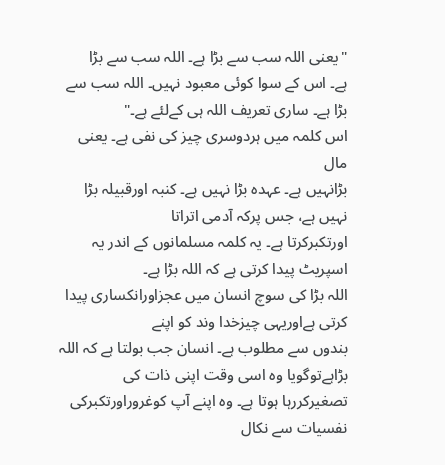"یعنی اللہ سب سے بڑا ہے۔ اللہ سب سے بڑا
ہے۔ اس کے سوا کوئی معبود نہیں۔ اللہ سب سے بڑا ہے۔ ساری تعریف اللہ ہی کےلئے ہے۔"
اس کلمہ میں ہردوسری چیز کی نفی ہے۔ یعنی مال
بڑانہیں ہے۔ عہدہ بڑا نہیں ہے۔ کنبہ اورقبیلہ بڑا نہیں ہے، جس پرکہ آدمی اتراتا
اورتکبرکرتا ہے۔ یہ کلمہ مسلمانوں کے اندر یہ اسپریٹ پیدا کرتی ہے کہ اللہ بڑا ہے۔
اللہ بڑا کی سوچ انسان میں عجزاورانکساری پیدا کرتی ہےاوریہی چیزخدا وند کو اپنے
بندوں سے مطلوب ہے۔ انسان جب بولتا ہے کہ اللہ بڑاہےتوگویا وہ اسی وقت اپنی ذات کی
تصغیرکررہا ہوتا ہے۔ وہ اپنے آپ کوغروراورتکبرکی نفسیات سے نکال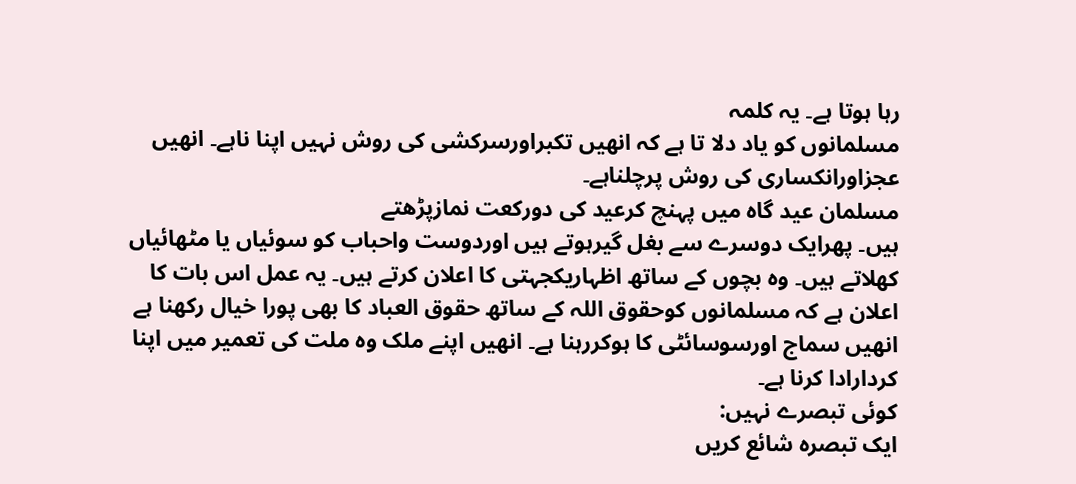رہا ہوتا ہے۔ یہ کلمہ
مسلمانوں کو یاد دلا تا ہے کہ انھیں تکبراورسرکشی کی روش نہیں اپنا ناہے۔ انھیں
عجزاورانکساری کی روش پرچلناہے۔
مسلمان عید گاہ میں پہنچ کرعید کی دورکعت نمازپڑھتے
ہیں۔ پھرایک دوسرے سے بغل گیرہوتے ہیں اوردوست واحباب کو سوئیاں یا مٹھائیاں
کھلاتے ہیں۔ وہ بچوں کے ساتھ اظہاریکجہتی کا اعلان کرتے ہیں۔ یہ عمل اس بات کا
اعلان ہے کہ مسلمانوں کوحقوق اللہ کے ساتھ حقوق العباد کا بھی پورا خیال رکھنا ہے
انھیں سماج اورسوسائٹی کا ہوکررہنا ہے۔ انھیں اپنے ملک وہ ملت کی تعمیر میں اپنا
کردارادا کرنا ہے۔
کوئی تبصرے نہیں:
ایک تبصرہ شائع کریں